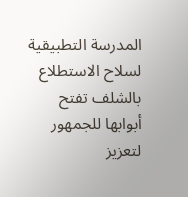المدرسة التطبيقية لسلاح الاستطلاع بالشلف تفتح أبوابها للجمهور لتعزيز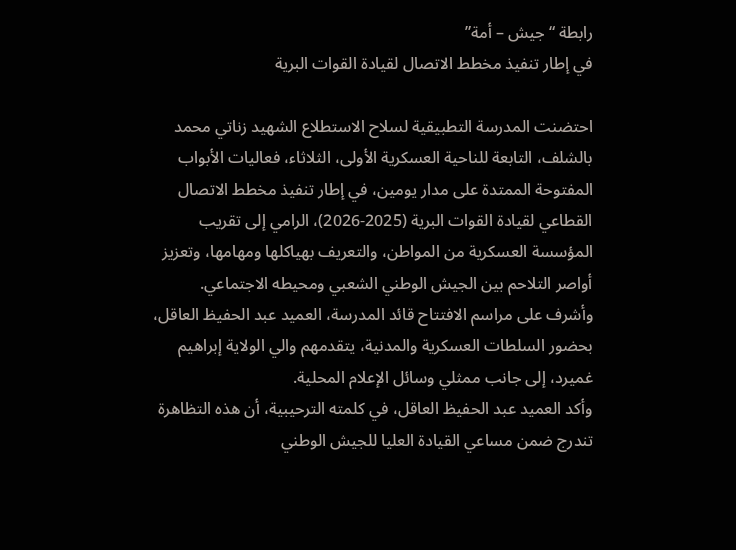رابطة “جيش – أمة”
في إطار تنفيذ مخطط الاتصال لقيادة القوات البرية

احتضنت المدرسة التطبيقية لسلاح الاستطلاع الشهيد زناتي محمد بالشلف، التابعة للناحية العسكرية الأولى، الثلاثاء، فعاليات الأبواب المفتوحة الممتدة على مدار يومين، في إطار تنفيذ مخطط الاتصال القطاعي لقيادة القوات البرية (2025-2026)، الرامي إلى تقريب المؤسسة العسكرية من المواطن، والتعريف بهياكلها ومهامها، وتعزيز أواصر التلاحم بين الجيش الوطني الشعبي ومحيطه الاجتماعي.
وأشرف على مراسم الافتتاح قائد المدرسة، العميد عبد الحفيظ العاقل، بحضور السلطات العسكرية والمدنية، يتقدمهم والي الولاية إبراهيم غميرد، إلى جانب ممثلي وسائل الإعلام المحلية.
وأكد العميد عبد الحفيظ العاقل، في كلمته الترحيبية، أن هذه التظاهرة تندرج ضمن مساعي القيادة العليا للجيش الوطني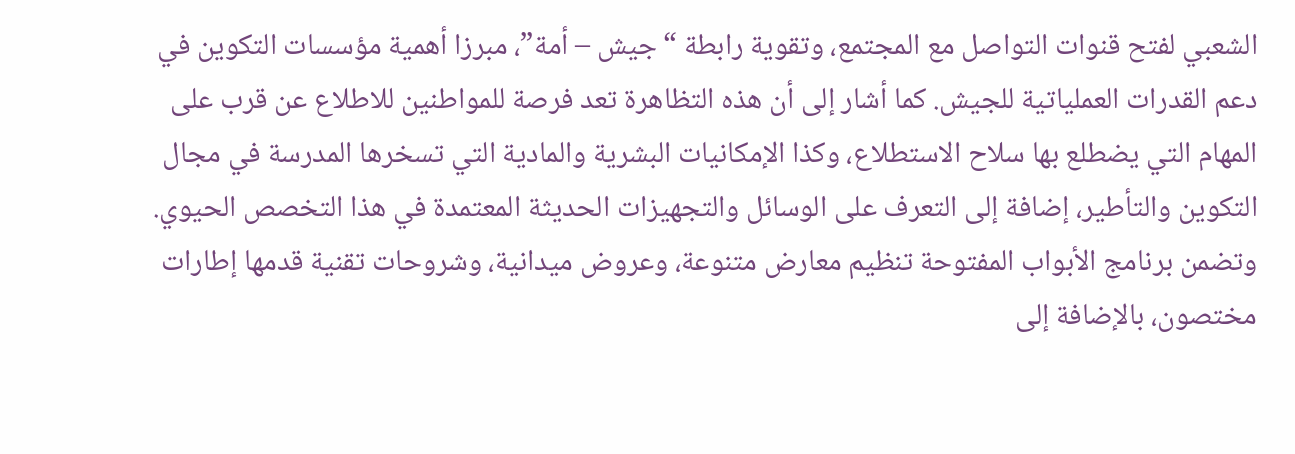الشعبي لفتح قنوات التواصل مع المجتمع، وتقوية رابطة “جيش – أمة”، مبرزا أهمية مؤسسات التكوين في دعم القدرات العملياتية للجيش. كما أشار إلى أن هذه التظاهرة تعد فرصة للمواطنين للاطلاع عن قرب على المهام التي يضطلع بها سلاح الاستطلاع، وكذا الإمكانيات البشرية والمادية التي تسخرها المدرسة في مجال التكوين والتأطير، إضافة إلى التعرف على الوسائل والتجهيزات الحديثة المعتمدة في هذا التخصص الحيوي.
وتضمن برنامج الأبواب المفتوحة تنظيم معارض متنوعة، وعروض ميدانية، وشروحات تقنية قدمها إطارات مختصون، بالإضافة إلى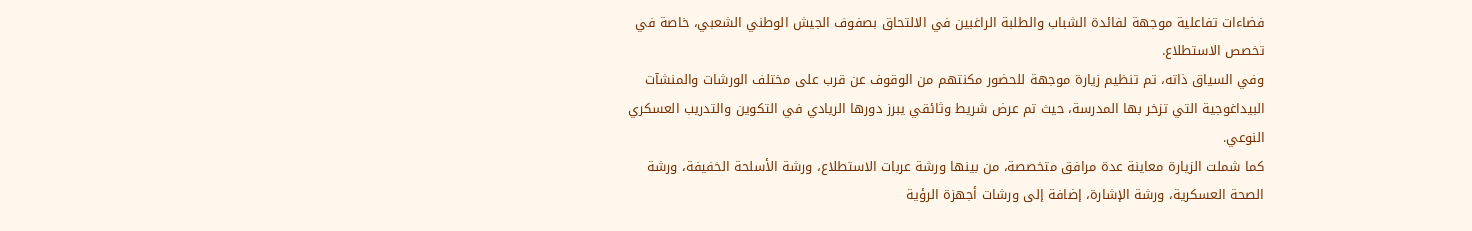فضاءات تفاعلية موجهة لفائدة الشباب والطلبة الراغبين في الالتحاق بصفوف الجيش الوطني الشعبي، خاصة في تخصص الاستطلاع.
وفي السياق ذاته، تم تنظيم زيارة موجهة للحضور مكنتهم من الوقوف عن قرب على مختلف الورشات والمنشآت البيداغوجية التي تزخر بها المدرسة، حيث تم عرض شريط وثائقي يبرز دورها الريادي في التكوين والتدريب العسكري النوعي.
كما شملت الزيارة معاينة عدة مرافق متخصصة، من بينها ورشة عربات الاستطلاع، ورشة الأسلحة الخفيفة، ورشة الصحة العسكرية، ورشة الإشارة، إضافة إلى ورشات أجهزة الرؤية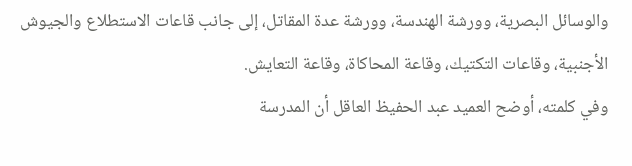والوسائل البصرية، وورشة الهندسة، وورشة عدة المقاتل، إلى جانب قاعات الاستطلاع والجيوش الأجنبية، وقاعات التكتيك، وقاعة المحاكاة، وقاعة التعايش.
وفي كلمته، أوضح العميد عبد الحفيظ العاقل أن المدرسة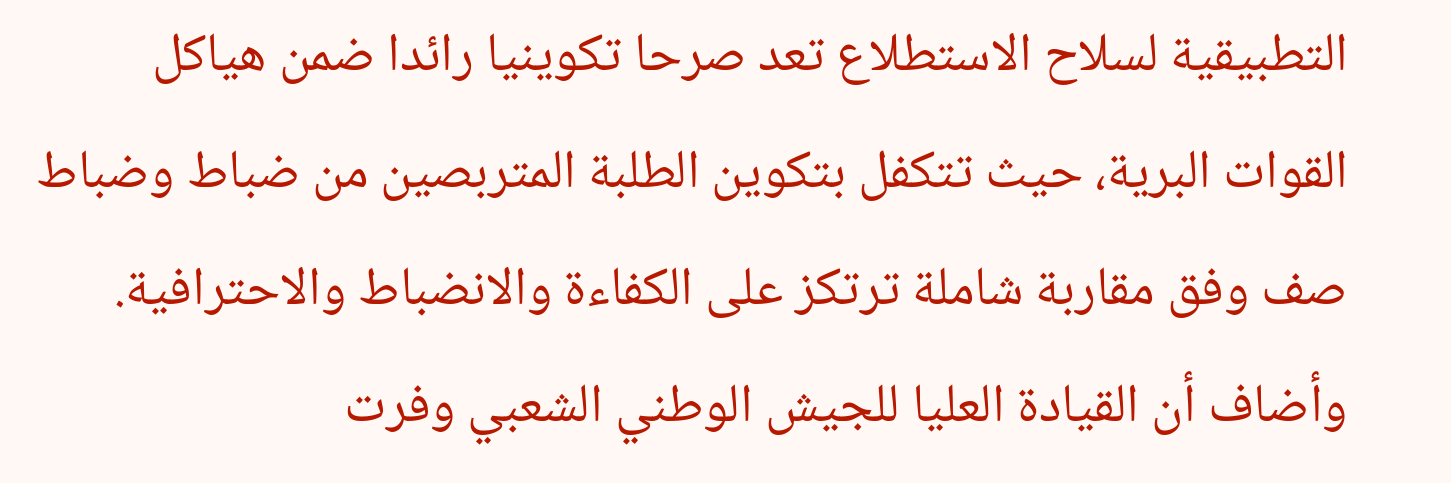التطبيقية لسلاح الاستطلاع تعد صرحا تكوينيا رائدا ضمن هياكل القوات البرية، حيث تتكفل بتكوين الطلبة المتربصين من ضباط وضباط صف وفق مقاربة شاملة ترتكز على الكفاءة والانضباط والاحترافية.
وأضاف أن القيادة العليا للجيش الوطني الشعبي وفرت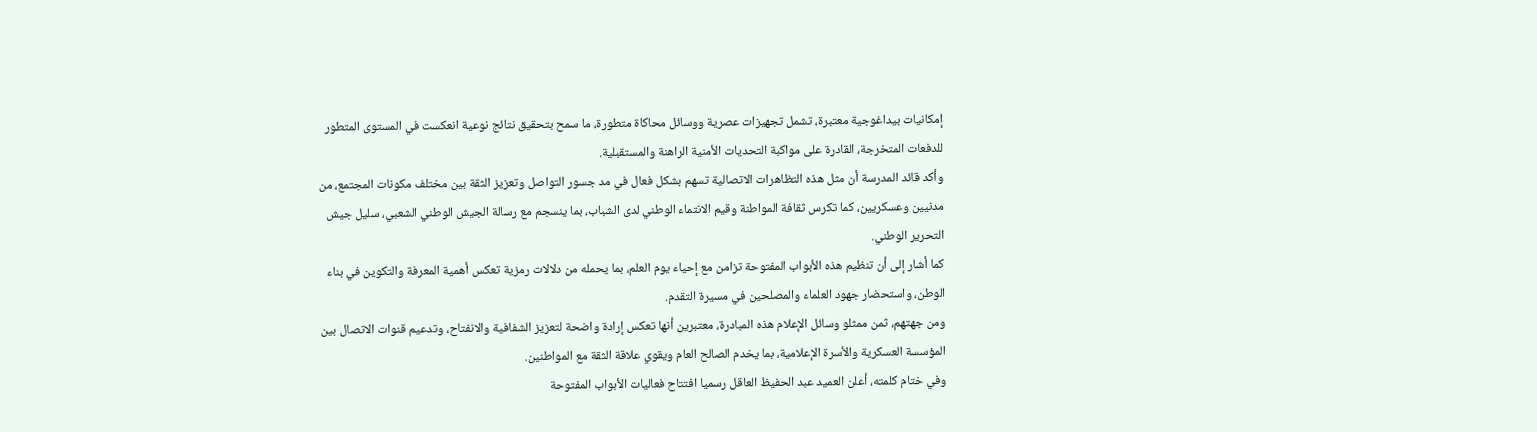إمكانيات بيداغوجية معتبرة، تشمل تجهيزات عصرية ووسائل محاكاة متطورة، ما سمح بتحقيق نتائج نوعية انعكست في المستوى المتطور للدفعات المتخرجة، القادرة على مواكبة التحديات الأمنية الراهنة والمستقبلية.
وأكد قائد المدرسة أن مثل هذه التظاهرات الاتصالية تسهم بشكل فعال في مد جسور التواصل وتعزيز الثقة بين مختلف مكونات المجتمع، من مدنيين وعسكريين، كما تكرس ثقافة المواطنة وقيم الانتماء الوطني لدى الشباب، بما ينسجم مع رسالة الجيش الوطني الشعبي، سليل جيش التحرير الوطني.
كما أشار إلى أن تنظيم هذه الأبواب المفتوحة تزامن مع إحياء يوم العلم، بما يحمله من دلالات رمزية تعكس أهمية المعرفة والتكوين في بناء الوطن، واستحضار جهود العلماء والمصلحين في مسيرة التقدم.
ومن جهتهم، ثمن ممثلو وسائل الإعلام هذه المبادرة، معتبرين أنها تعكس إرادة واضحة لتعزيز الشفافية والانفتاح، وتدعيم قنوات الاتصال بين المؤسسة العسكرية والأسرة الإعلامية، بما يخدم الصالح العام ويقوي علاقة الثقة مع المواطنين.
وفي ختام كلمته، أعلن العميد عبد الحفيظ العاقل رسميا افتتاح فعاليات الأبواب المفتوحة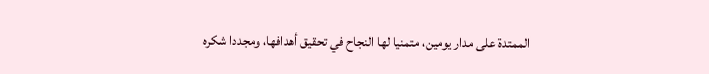الممتدة على مدار يومين، متمنيا لها النجاح في تحقيق أهدافها، ومجددا شكره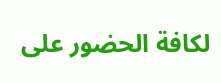لكافة الحضور على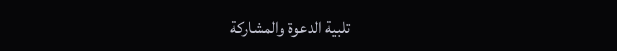تلبية الدعوة والمشاركة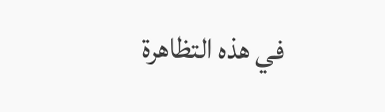في هذه التظاهرة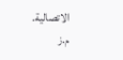الاتصالية.
م.ز